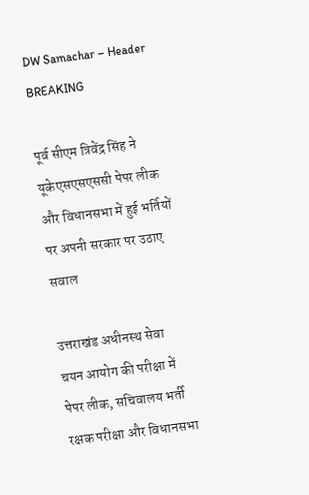DW Samachar – Header
BREAKING

पूर्व सीएम त्रिवेंद्र सिंह ने यूकेएसएसएससी पेपर लीक और विधानसभा में हुई भर्तियों पर अपनी सरकार पर उठाए सवाल

उत्तराखंड अधीनस्थ सेवा चयन आयोग की परीक्षा में पेपर लीक, सचिवालय भर्ती रक्षक परीक्षा और विधानसभा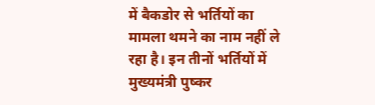में बैकडोर से भर्तियों का मामला थमने का नाम नहीं ले रहा है। इन तीनों भर्तियों में मुख्यमंत्री पुष्कर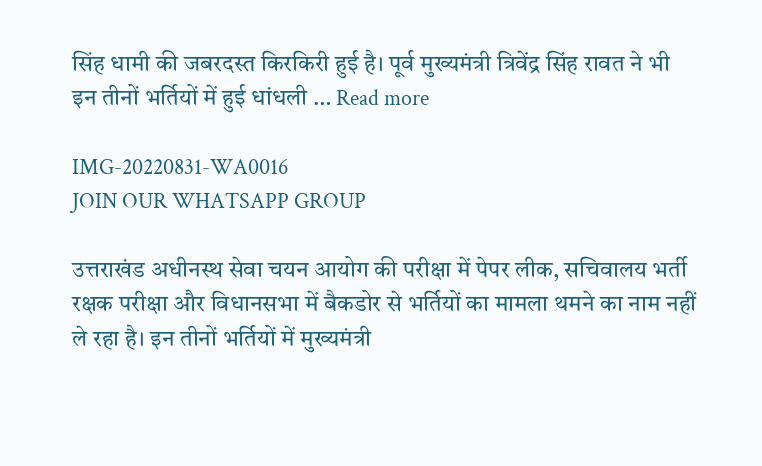सिंह धामी की जबरदस्त किरकिरी हुई है। ‌पूर्व मुख्यमंत्री त्रिवेंद्र सिंह रावत ने भी इन तीनों भर्तियों में हुई धांधली … Read more

IMG-20220831-WA0016
JOIN OUR WHATSAPP GROUP

उत्तराखंड अधीनस्थ सेवा चयन आयोग की परीक्षा में पेपर लीक, सचिवालय भर्ती रक्षक परीक्षा और विधानसभा में बैकडोर से भर्तियों का मामला थमने का नाम नहीं ले रहा है। इन तीनों भर्तियों में मुख्यमंत्री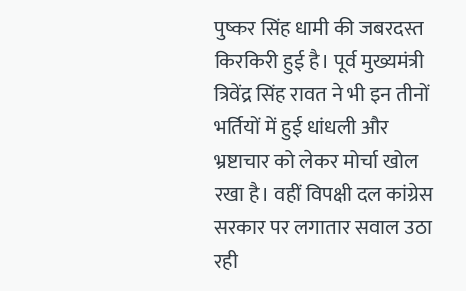पुष्कर सिंह धामी की जबरदस्त किरकिरी हुई है। ‌पूर्व मुख्यमंत्री त्रिवेंद्र सिंह रावत ने भी इन तीनों भर्तियों में हुई धांधली और भ्रष्टाचार को लेकर मोर्चा खोल रखा है। ‌वहीं विपक्षी दल कांग्रेस सरकार पर लगातार सवाल उठा रही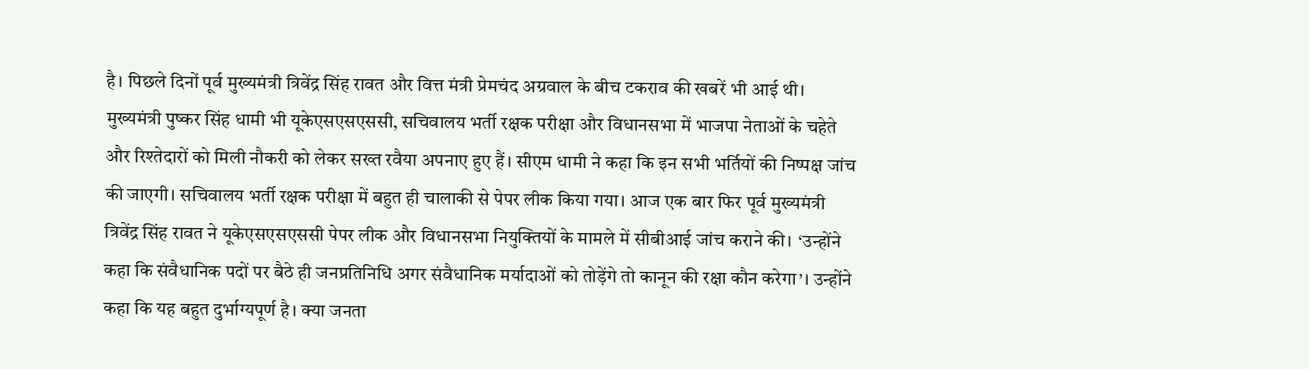है। ‌पिछले दिनों पूर्व मुख्यमंत्री त्रिवेंद्र सिंह रावत और वित्त मंत्री प्रेमचंद अग्रवाल के बीच टकराव की खबरें भी आई थी। मुख्यमंत्री पुष्कर सिंह धामी भी यूकेएसएसएससी, सचिवालय भर्ती रक्षक परीक्षा और विधानसभा में भाजपा नेताओं के चहेते और रिश्तेदारों को मिली नौकरी को लेकर सख्त रवैया अपनाए हुए हैं। ‌सीएम धामी ने कहा कि इन सभी भर्तियों की निष्पक्ष जांच की जाएगी। सचिवालय भर्ती रक्षक परीक्षा में बहुत ही चालाकी से पेपर लीक किया गया। ‌‌आज एक बार फिर पूर्व मुख्यमंत्री त्रिवेंद्र सिंह रावत ने यूकेएसएसएससी पेपर लीक और विधानसभा नियुक्तियों के मामले में सीबीआई जांच कराने की। ‌ ‘उन्होंने कहा कि संवैधानिक पदों पर बैठे ही जनप्रतिनिधि अगर संवैधानिक मर्यादाओं को तोड़ेंगे तो कानून की रक्षा कौन करेगा’। उन्होंने कहा कि यह बहुत दुर्भाग्यपूर्ण है। क्या जनता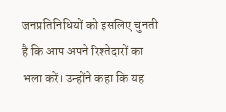जनप्रतिनिधियों को इसलिए चुनती है कि आप अपने रिश्तेदारों का भला करें। उन्होंने कहा कि यह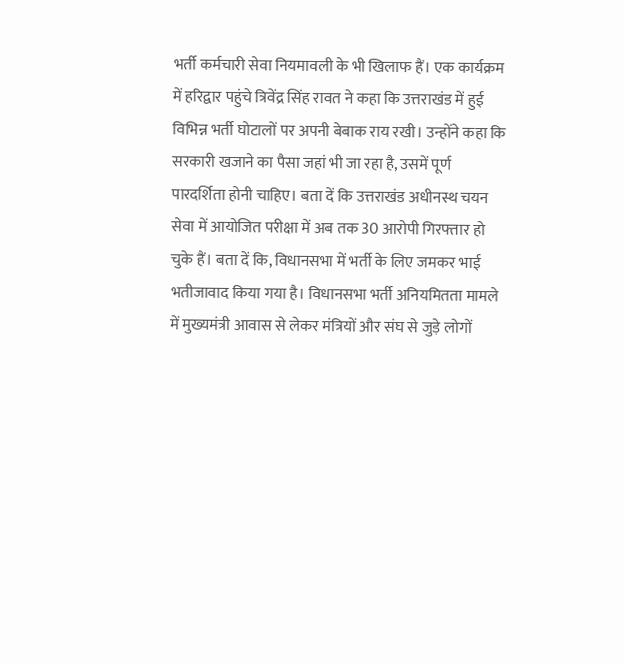भर्ती कर्मचारी सेवा नियमावली के भी खिलाफ हैं। एक कार्यक्रम में हरिद्वार पहुंचे त्रिवेंद्र सिंह रावत ने कहा कि उत्तराखंड में हुई विभिन्न भर्ती घोटालों पर अपनी बेबाक राय रखी। ‌उन्होंने कहा कि सरकारी खजाने का पैसा जहां भी जा रहा है, उसमें पूर्ण पारदर्शिता होनी चाहिए। बता दें कि उत्तराखंड अधीनस्थ चयन सेवा में आयोजित परीक्षा में अब तक 30 आरोपी गिरफ्तार हो चुके हैं। बता दें कि, विधानसभा में भर्ती के लिए जमकर भाई भतीजावाद किया गया है। विधानसभा भर्ती अनियमितता मामले में मुख्यमंत्री आवास से लेकर मंत्रियों और संघ से जुड़े लोगों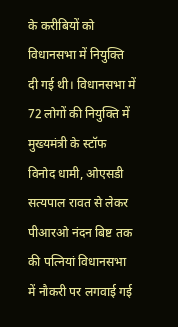के करीबियों को विधानसभा में नियुक्ति दी गई थी। विधानसभा में 72 लोगों की नियुक्ति में मुख्यमंत्री के स्टॉफ विनोद धामी, ओएसडी सत्यपाल रावत से लेकर पीआरओ नंदन बिष्ट तक की पत्नियां विधानसभा में नौकरी पर लगवाई गई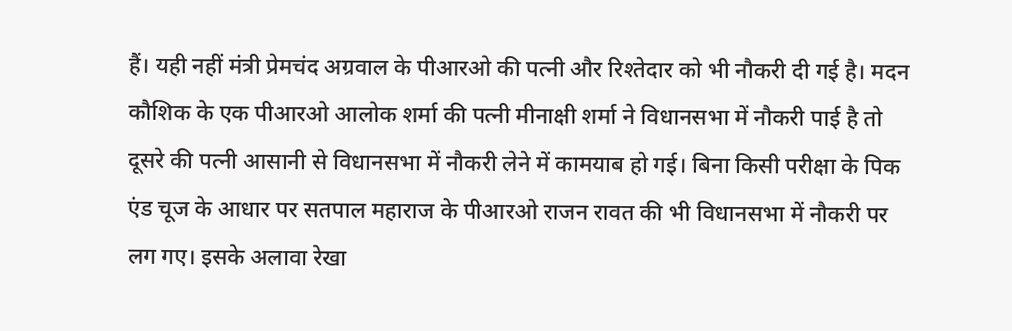हैं। यही नहीं मंत्री प्रेमचंद अग्रवाल के पीआरओ की पत्नी और रिश्तेदार को भी नौकरी दी गई है। मदन कौशिक के एक पीआरओ आलोक शर्मा की पत्नी मीनाक्षी शर्मा ने विधानसभा में नौकरी पाई है तो दूसरे की पत्नी आसानी से विधानसभा में नौकरी लेने में कामयाब हो गई। बिना किसी परीक्षा के पिक एंड चूज के आधार पर सतपाल महाराज के पीआरओ राजन रावत की भी विधानसभा में नौकरी पर लग गए। इसके अलावा रेखा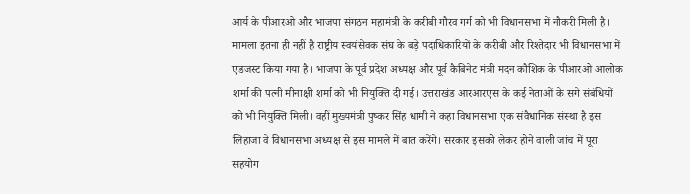आर्य के पीआरओ और भाजपा संगठन महामंत्री के करीबी गौरव गर्ग को भी विधानसभा में नौकरी मिली है। मामला इतना ही नहीं है राष्ट्रीय स्वयंसेवक संघ के बड़े पदाधिकारियों के करीबी और रिश्तेदार भी विधानसभा में एडजस्ट किया गया है। भाजपा के पूर्व प्रदेश अध्यक्ष और पूर्व कैबिनेट मंत्री मदन कौशिक के पीआरओ आलोक शर्मा की पत्नी मीनाक्षी शर्मा को भी नियुक्ति दी गई। उत्तराखंड आरआरएस के कई नेताओं के सगे संबंधियों को भी नियुक्ति मिली। वहीं मुख्यमंत्री पुष्कर सिंह धामी ने कहा विधानसभा एक संवैधानिक संस्था है इस लिहाजा वे विधानसभा अध्यक्ष से इस मामले में बात करेंगे। सरकार इसको लेकर होने वाली जांच में पूरा सहयोग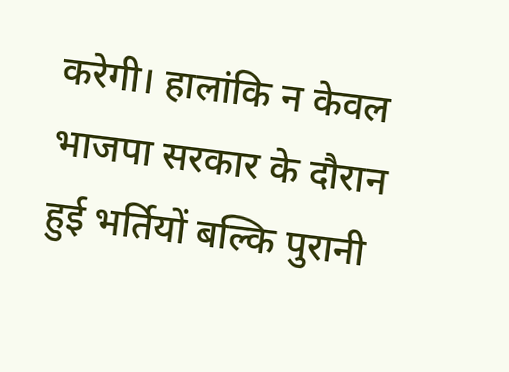करेगी। हालांकि न केवल भाजपा सरकार के दौरान हुई भर्तियों बल्कि पुरानी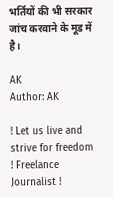भर्तियों की भी सरकार जांच करवाने के मूड में है।

AK
Author: AK

! Let us live and strive for freedom ! Freelance Journalist !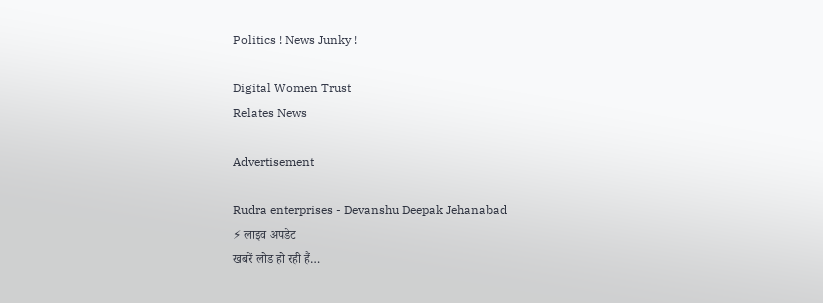Politics ! News Junky !

Digital Women Trust
Relates News

Advertisement

Rudra enterprises - Devanshu Deepak Jehanabad
⚡ लाइव अपडेट
खबरें लोड हो रही हैं…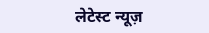लेटेस्ट न्यूज़